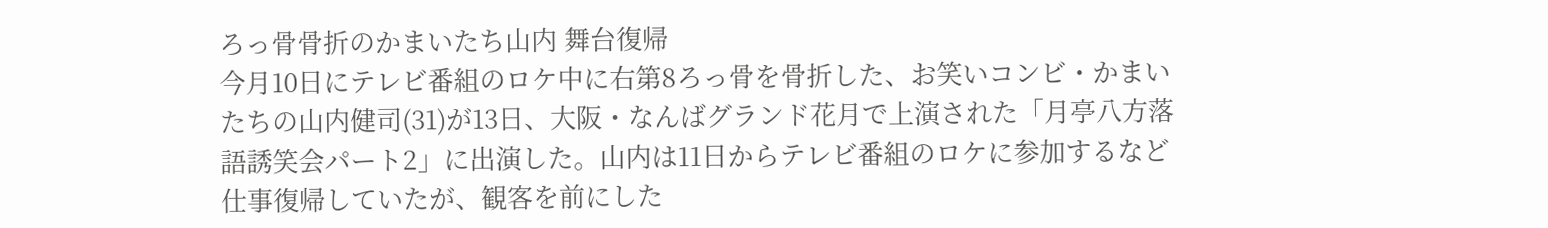ろっ骨骨折のかまいたち山内 舞台復帰
今月10日にテレビ番組のロケ中に右第8ろっ骨を骨折した、お笑いコンビ・かまいたちの山内健司(31)が13日、大阪・なんばグランド花月で上演された「月亭八方落語誘笑会パート2」に出演した。山内は11日からテレビ番組のロケに参加するなど仕事復帰していたが、観客を前にした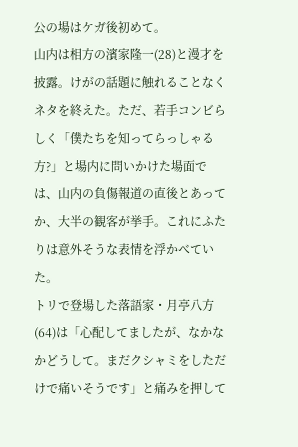公の場はケガ後初めて。
山内は相方の濱家隆一(28)と漫才を披露。けがの話題に触れることなくネタを終えた。ただ、若手コンビらしく「僕たちを知ってらっしゃる方?」と場内に問いかけた場面では、山内の負傷報道の直後とあってか、大半の観客が挙手。これにふたりは意外そうな表情を浮かべていた。
トリで登場した落語家・月亭八方(64)は「心配してましたが、なかなかどうして。まだクシャミをしただけで痛いそうです」と痛みを押して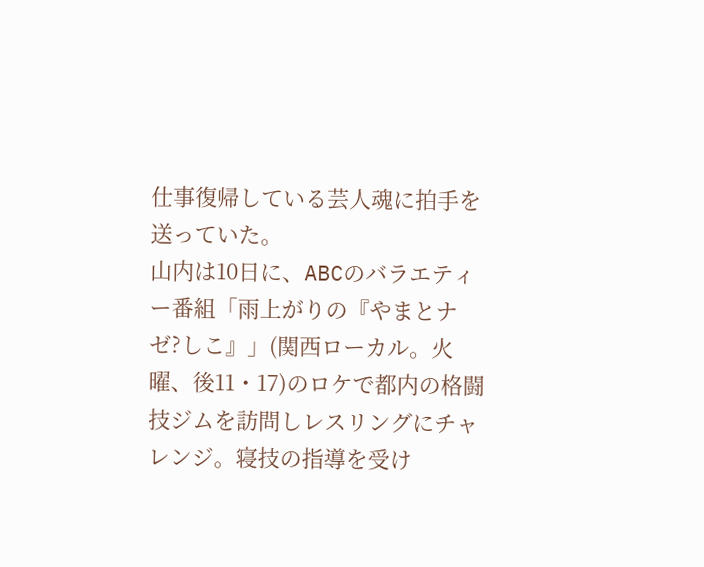仕事復帰している芸人魂に拍手を送っていた。
山内は10日に、ABCのバラエティー番組「雨上がりの『やまとナゼ?しこ』」(関西ローカル。火曜、後11・17)のロケで都内の格闘技ジムを訪問しレスリングにチャレンジ。寝技の指導を受け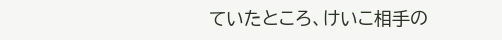ていたところ、けいこ相手の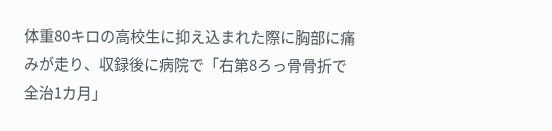体重80キロの高校生に抑え込まれた際に胸部に痛みが走り、収録後に病院で「右第8ろっ骨骨折で全治1カ月」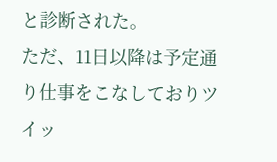と診断された。
ただ、11日以降は予定通り仕事をこなしておりツイッ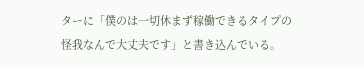ターに「僕のは一切休まず稼働できるタイプの怪我なんで大丈夫です」と書き込んでいる。